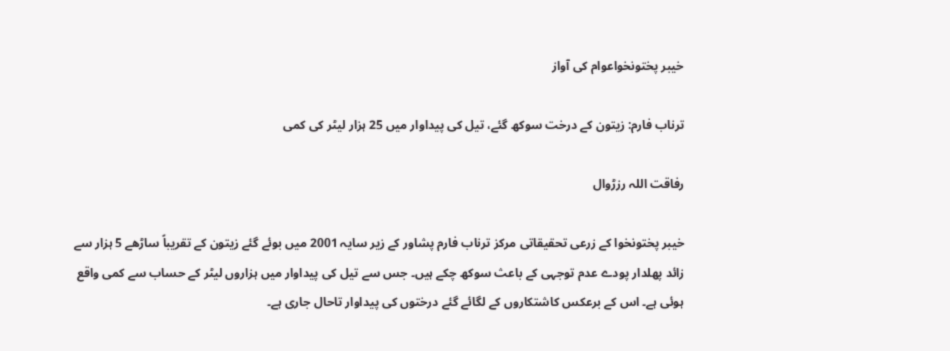خیبر پختونخواعوام کی آواز

ترناب فارم: زیتون کے درخت سوکھ گئے، تیل کی پیداوار میں 25 ہزار لیٹر کی کمی

رفاقت اللہ رزڑوال

خیبر پختونخوا کے زرعی تحقیقاتی مرکز ترناب فارم پشاور کے زیر سایہ 2001 میں بوئے گئے زیتون کے تقریباً ساڑھے 5 ہزار سے زائد پھلدار پودے عدم توجہی کے باعث سوکھ چکے ہیں۔ جس سے تیل کی پیداوار میں ہزاروں لیٹر کے حساب سے کمی واقع ہوئی ہے۔ اس کے برعکس کاشتکاروں کے لگائے گئے درختوں کی پیداوار تاحال جاری ہے۔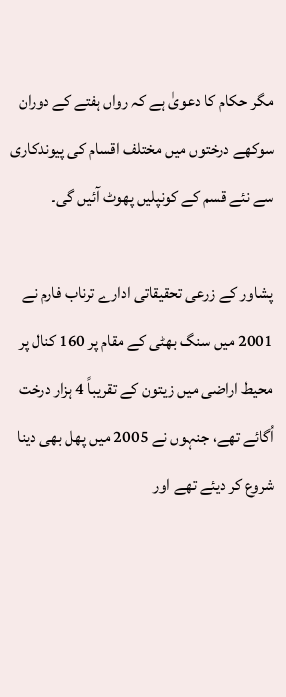مگر حکام کا دعویٰ ہے کہ رواں ہفتے کے دوران سوکھے درختوں میں مختلف اقسام کی پیوندکاری سے نئے قسم کے کونپلیں پھوٹ آئیں گی۔

پشاور کے زرعی تحقیقاتی ادارے ترناب فارم نے 2001 میں سنگ بھٹی کے مقام پر 160 کنال پر محیط اراضی میں زیتون کے تقریباً 4 ہزار درخت اُگائے تھے، جنہوں نے 2005 میں پھل بھی دینا شروع کر دیئے تھے اور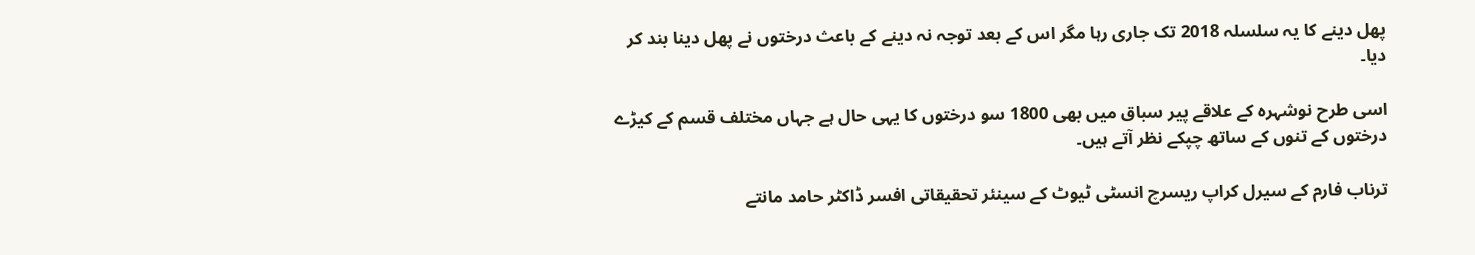پھل دینے کا یہ سلسلہ 2018 تک جاری رہا مگر اس کے بعد توجہ نہ دینے کے باعث درختوں نے پھل دینا بند کر دیا۔

اسی طرح نوشہرہ کے علاقے پیر سباق میں بھی 1800 سو درختوں کا یہی حال ہے جہاں مختلف قسم کے کیڑے درختوں کے تنوں کے ساتھ چپکے نظر آتے ہیں۔

ترناب فارم کے سیرل کراپ ریسرچ انسٹی ٹیوٹ کے سینئر تحقیقاتی افسر ڈاکٹر حامد مانتے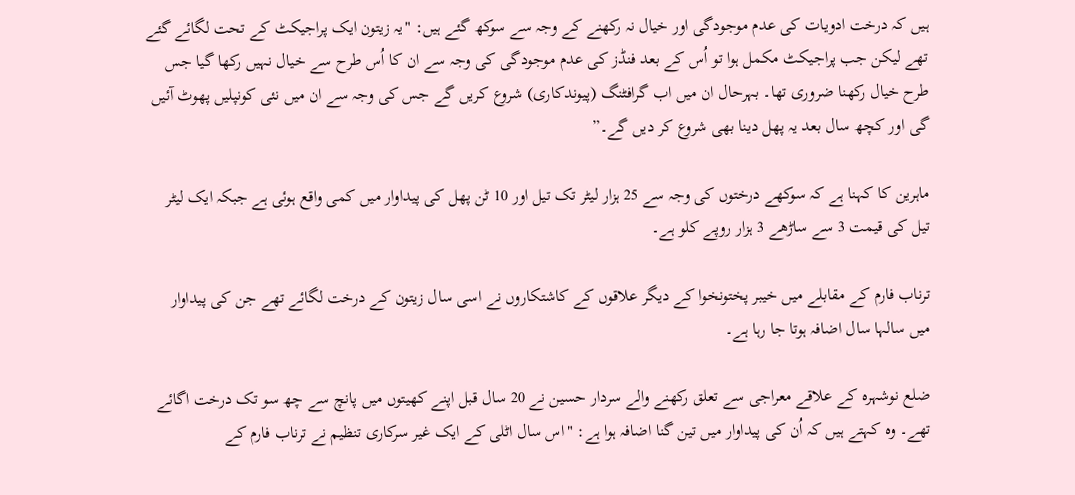ہیں کہ درخت ادویات کی عدم موجودگی اور خیال نہ رکھنے کے وجہ سے سوکھ گئے ہیں: "یہ زیتون ایک پراجیکٹ کے تحت لگائے گئے تھے لیکن جب پراجیکٹ مکمل ہوا تو اُس کے بعد فنڈز کی عدم موجودگی کی وجہ سے ان کا اُس طرح سے خیال نہیں رکھا گیا جس طرح خیال رکھنا ضروری تھا۔ بہرحال ان میں اب گرافٹنگ (پیوندکاری) شروع کریں گے جس کی وجہ سے ان میں نئی کونپلیں پھوٹ آئیں گی اور کچھ سال بعد یہ پھل دینا بھی شروع کر دیں گے۔”

ماہرین کا کہنا ہے کہ سوکھے درختوں کی وجہ سے 25 ہزار لیٹر تک تیل اور 10 ٹن پھل کی پیداوار میں کمی واقع ہوئی ہے جبکہ ایک لیٹر تیل کی قیمت 3 سے ساڑھے 3 ہزار روپے کلو ہے۔

ترناب فارم کے مقابلے میں خیبر پختونخوا کے دیگر علاقوں کے کاشتکاروں نے اسی سال زیتون کے درخت لگائے تھے جن کی پیداوار میں سالہا سال اضافہ ہوتا جا رہا ہے۔

ضلع نوشہرہ کے علاقے معراجی سے تعلق رکھنے والے سردار حسین نے 20 سال قبل اپنے کھیتوں میں پانچ سے چھ سو تک درخت اگائے تھے۔ وہ کہتے ہیں کہ اُن کی پیداوار میں تین گنا اضافہ ہوا ہے: "اس سال اٹلی کے ایک غیر سرکاری تنظیم نے ترناب فارم کے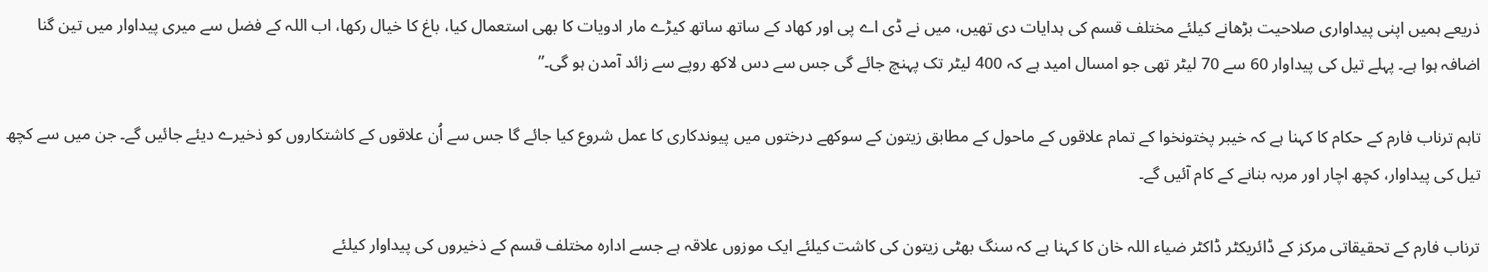ذریعے ہمیں اپنی پیداواری صلاحیت بڑھانے کیلئے مختلف قسم کی ہدایات دی تھیں، میں نے ڈی اے پی اور کھاد کے ساتھ ساتھ کیڑے مار ادویات کا بھی استعمال کیا، باغ کا خیال رکھا، اب اللہ کے فضل سے میری پیداوار میں تین گنا اضافہ ہوا ہے۔ پہلے تیل کی پیداوار 60 سے 70 لیٹر تھی جو امسال امید ہے کہ 400 لیٹر تک پہنچ جائے گی جس سے دس لاکھ روپے سے زائد آمدن ہو گی۔”

تاہم ترناب فارم کے حکام کا کہنا ہے کہ خیبر پختونخوا کے تمام علاقوں کے ماحول کے مطابق زیتون کے سوکھے درختوں میں پیوندکاری کا عمل شروع کیا جائے گا جس سے اُن علاقوں کے کاشتکاروں کو ذخیرے دیئے جائیں گے۔ جن میں سے کچھ تیل کی پیداوار، کچھ اچار اور مربہ بنانے کے کام آئیں گے۔

ترناب فارم کے تحقیقاتی مرکز کے ڈائریکٹر ڈاکٹر ضیاء اللہ خان کا کہنا ہے کہ سنگ بھٹی زیتون کی کاشت کیلئے ایک موزوں علاقہ ہے جسے ادارہ مختلف قسم کے ذخیروں کی پیداوار کیلئے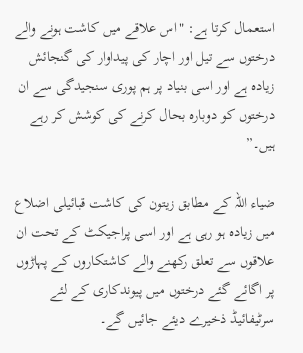استعمال کرتا ہے: "اس علاقے میں کاشت ہونے والے درختوں سے تیل اور اچار کی پیداوار کی گنجائش زیادہ ہے اور اسی بنیاد پر ہم پوری سنجیدگی سے ان درختوں کو دوبارہ بحال کرنے کی کوشش کر رہے ہیں۔”

ضیاء اللہ کے مطابق زیتون کی کاشت قبائیلی اضلاع میں زیادہ ہو رہی ہے اور اسی پراجیکٹ کے تحت ان علاقوں سے تعلق رکھنے والے کاشتکاروں کے پہاڑوں پر اگائے گئے درختوں میں پیوندکاری کے لئے سرٹیفائیڈ ذخیرے دیئے جائیں گے۔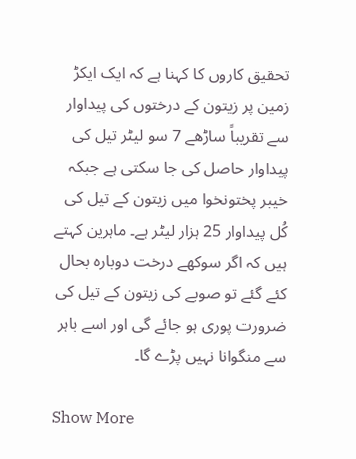تحقیق کاروں کا کہنا ہے کہ ایک ایکڑ زمین پر زیتون کے درختوں کی پیداوار سے تقریباً ساڑھے 7 سو لیٹر تیل کی پیداوار حاصل کی جا سکتی ہے جبکہ خیبر پختونخوا میں زیتون کے تیل کی کُل پیداوار 25 ہزار لیٹر ہے۔ ماہرین کہتے ہیں کہ اگر سوکھے درخت دوبارہ بحال کئے گئے تو صوبے کی زیتون کے تیل کی ضرورت پوری ہو جائے گی اور اسے باہر سے منگوانا نہیں پڑے گا۔

Show More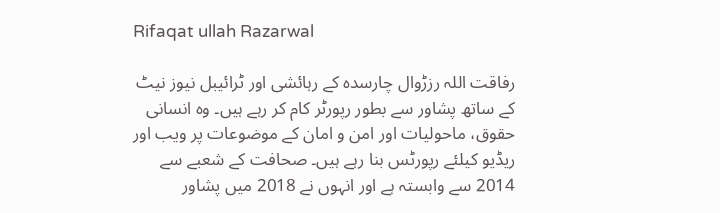Rifaqat ullah Razarwal

رفاقت اللہ رزڑوال چارسدہ کے رہائشی اور ٹرائیبل نیوز نیٹ کے ساتھ پشاور سے بطور رپورٹر کام کر رہے ہیں۔ وہ انسانی حقوق، ماحولیات اور امن و امان کے موضوعات پر ویب اور ریڈیو کیلئے رپورٹس بنا رہے ہیں۔ صحافت کے شعبے سے 2014 سے وابستہ ہے اور انہوں نے 2018 میں پشاور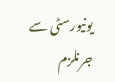یونیورسٹی سے جرنلزم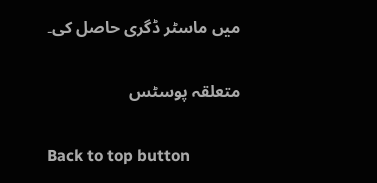میں ماسٹر ڈگری حاصل کی۔

متعلقہ پوسٹس

Back to top button